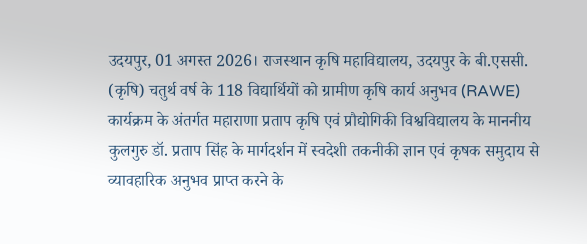उदयपुर, 01 अगस्त 2026। राजस्थान कृषि महाविद्यालय, उदयपुर के बी.एससी. (कृषि) चतुर्थ वर्ष के 118 विद्यार्थियों को ग्रामीण कृषि कार्य अनुभव (RAWE) कार्यक्रम के अंतर्गत महाराणा प्रताप कृषि एवं प्रौद्योगिकी विश्वविद्यालय के माननीय कुलगुरु डॉ. प्रताप सिंह के मार्गदर्शन में स्वदेशी तकनीकी ज्ञान एवं कृषक समुदाय से व्यावहारिक अनुभव प्राप्त करने के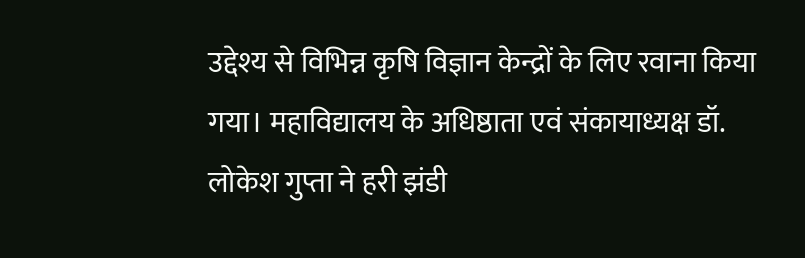उद्देश्य से विभिन्न कृषि विज्ञान केन्द्रों के लिए रवाना किया गया। महाविद्यालय के अधिष्ठाता एवं संकायाध्यक्ष डॉ. लोकेश गुप्ता ने हरी झंडी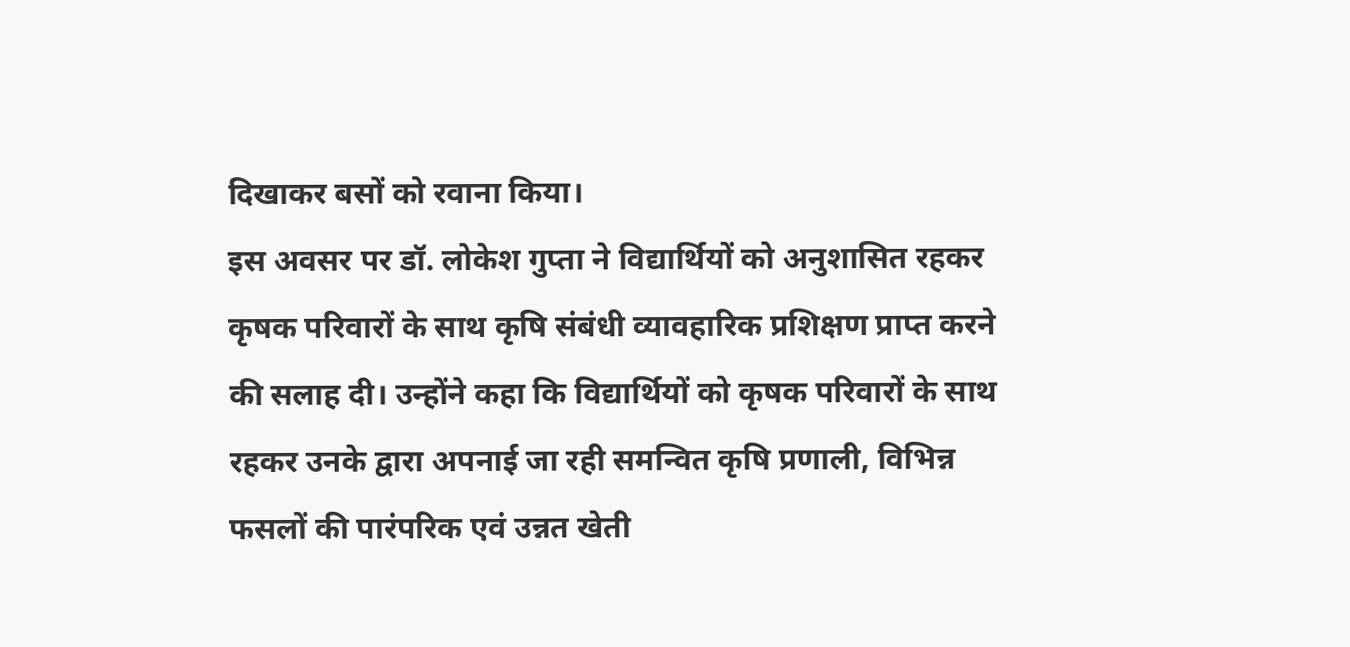दिखाकर बसों को रवाना किया।
इस अवसर पर डॉ. लोकेश गुप्ता ने विद्यार्थियों को अनुशासित रहकर कृषक परिवारों के साथ कृषि संबंधी व्यावहारिक प्रशिक्षण प्राप्त करने की सलाह दी। उन्होंने कहा कि विद्यार्थियों को कृषक परिवारों के साथ रहकर उनके द्वारा अपनाई जा रही समन्वित कृषि प्रणाली, विभिन्न फसलों की पारंपरिक एवं उन्नत खेती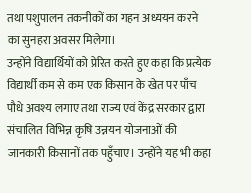तथा पशुपालन तकनीकों का गहन अध्ययन करने का सुनहरा अवसर मिलेगा।
उन्होंने विद्यार्थियों को प्रेरित करते हुए कहा कि प्रत्येक विद्यार्थी कम से कम एक किसान के खेत पर पाँच पौधे अवश्य लगाए तथा राज्य एवं केंद्र सरकार द्वारा संचालित विभिन्न कृषि उन्नयन योजनाओं की जानकारी किसानों तक पहुँचाए। उन्होंने यह भी कहा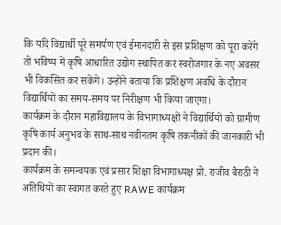कि यदि विद्यार्थी पूरे समर्पण एवं ईमानदारी से इस प्रशिक्षण को पूरा करेंगे तो भविष्य में कृषि आधारित उद्योग स्थापित कर स्वरोजगार के नए अवसर भी विकसित कर सकेंगे। उन्होंने बताया कि प्रशिक्षण अवधि के दौरान विद्यार्थियों का समय-समय पर निरीक्षण भी किया जाएगा।
कार्यक्रम के दौरान महाविद्यालय के विभागाध्यक्षों ने विद्यार्थियों को ग्रामीण कृषि कार्य अनुभव के साथ-साथ नवीनतम कृषि तकनीकों की जानकारी भी प्रदान की।
कार्यक्रम के समन्वयक एवं प्रसार शिक्षा विभागाध्यक्ष प्रो. राजीव बैराठी ने अतिथियों का स्वागत करते हुए RAWE कार्यक्रम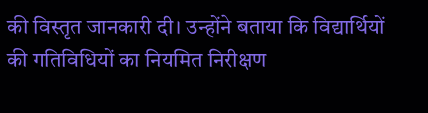की विस्तृत जानकारी दी। उन्होंने बताया कि विद्यार्थियों की गतिविधियों का नियमित निरीक्षण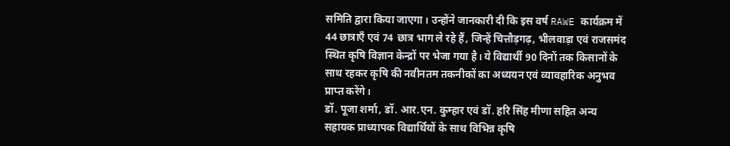समिति द्वारा किया जाएगा। उन्होंने जानकारी दी कि इस वर्ष RAWE कार्यक्रम में 44 छात्राएँ एवं 74 छात्र भाग ले रहे हैं, जिन्हें चित्तौड़गढ़, भीलवाड़ा एवं राजसमंद स्थित कृषि विज्ञान केन्द्रों पर भेजा गया है। ये विद्यार्थी 90 दिनों तक किसानों के साथ रहकर कृषि की नवीनतम तकनीकों का अध्ययन एवं व्यावहारिक अनुभव प्राप्त करेंगे।
डॉ. पूजा शर्मा, डॉ. आर.एन. कुम्हार एवं डॉ. हरि सिंह मीणा सहित अन्य सहायक प्राध्यापक विद्यार्थियों के साथ विभिन्न कृषि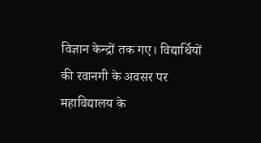विज्ञान केन्द्रों तक गए। विद्यार्थियों की रवानगी के अवसर पर महाविद्यालय के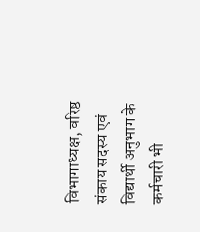विभागाध्यक्ष, वरिष्ठ संकाय सदस्य एवं विद्यार्थी अनुभाग के कर्मचारी भी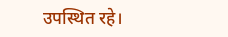उपस्थित रहे।